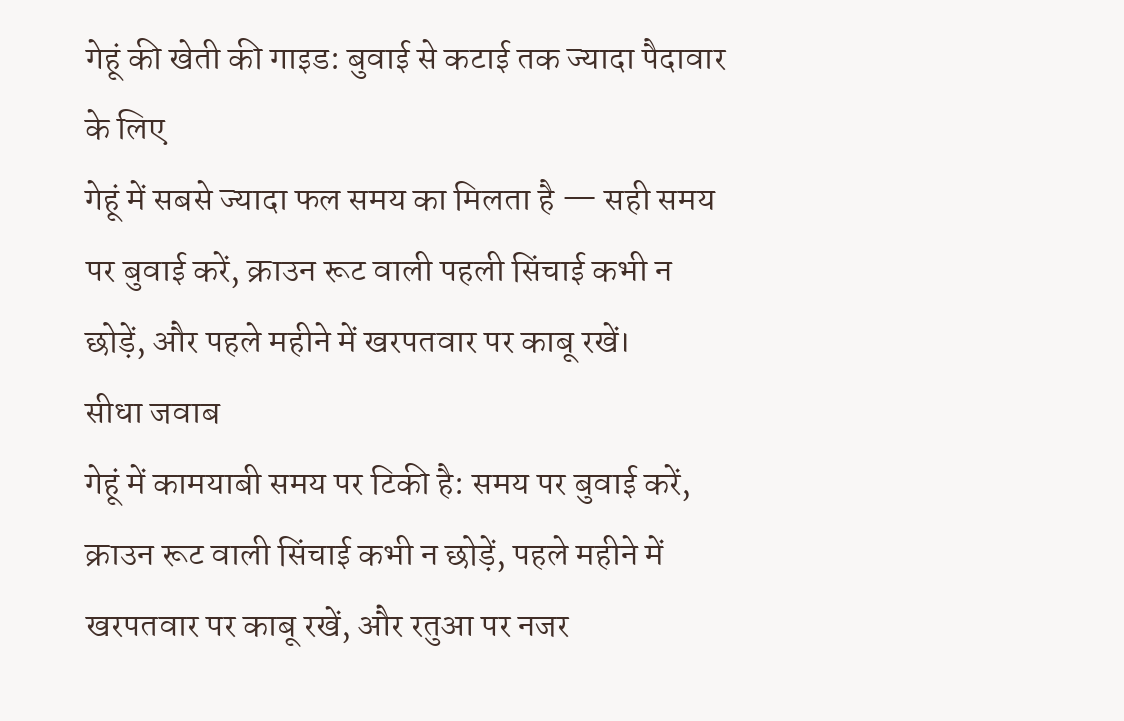गेहूं की खेती की गाइड: बुवाई से कटाई तक ज्यादा पैदावार के लिए
गेहूं में सबसे ज्यादा फल समय का मिलता है — सही समय पर बुवाई करें, क्राउन रूट वाली पहली सिंचाई कभी न छोड़ें, और पहले महीने में खरपतवार पर काबू रखें।
सीधा जवाब
गेहूं में कामयाबी समय पर टिकी है: समय पर बुवाई करें, क्राउन रूट वाली सिंचाई कभी न छोड़ें, पहले महीने में खरपतवार पर काबू रखें, और रतुआ पर नजर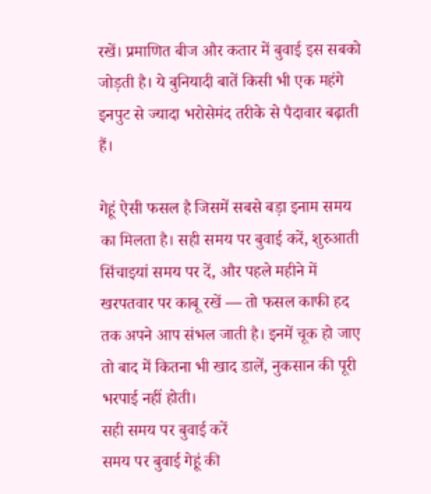रखें। प्रमाणित बीज और कतार में बुवाई इस सबको जोड़ती है। ये बुनियादी बातें किसी भी एक महंगे इनपुट से ज्यादा भरोसेमंद तरीके से पैदावार बढ़ाती हैं।

गेहूं ऐसी फसल है जिसमें सबसे बड़ा इनाम समय का मिलता है। सही समय पर बुवाई करें, शुरुआती सिंचाइयां समय पर दें, और पहले महीने में खरपतवार पर काबू रखें — तो फसल काफी हद तक अपने आप संभल जाती है। इनमें चूक हो जाए तो बाद में कितना भी खाद डालें, नुकसान की पूरी भरपाई नहीं होती।
सही समय पर बुवाई करें
समय पर बुवाई गेहूं की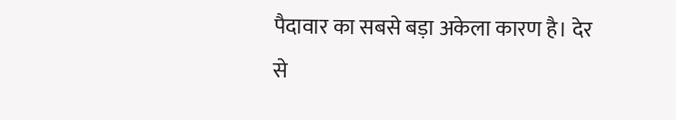पैदावार का सबसे बड़ा अकेला कारण है। देर से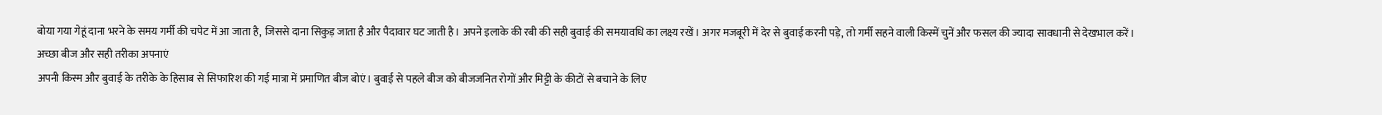बोया गया गेहूं दाना भरने के समय गर्मी की चपेट में आ जाता है, जिससे दाना सिकुड़ जाता है और पैदावार घट जाती है। अपने इलाके की रबी की सही बुवाई की समयावधि का लक्ष्य रखें। अगर मजबूरी में देर से बुवाई करनी पड़े, तो गर्मी सहने वाली किस्में चुनें और फसल की ज्यादा सावधानी से देखभाल करें।
अच्छा बीज और सही तरीका अपनाएं
अपनी किस्म और बुवाई के तरीके के हिसाब से सिफारिश की गई मात्रा में प्रमाणित बीज बोएं। बुवाई से पहले बीज को बीजजनित रोगों और मिट्टी के कीटों से बचाने के लिए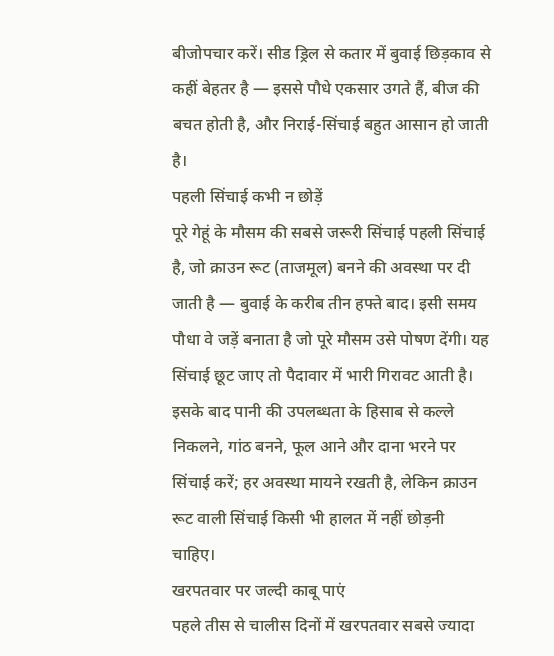बीजोपचार करें। सीड ड्रिल से कतार में बुवाई छिड़काव से कहीं बेहतर है — इससे पौधे एकसार उगते हैं, बीज की बचत होती है, और निराई-सिंचाई बहुत आसान हो जाती है।
पहली सिंचाई कभी न छोड़ें
पूरे गेहूं के मौसम की सबसे जरूरी सिंचाई पहली सिंचाई है, जो क्राउन रूट (ताजमूल) बनने की अवस्था पर दी जाती है — बुवाई के करीब तीन हफ्ते बाद। इसी समय पौधा वे जड़ें बनाता है जो पूरे मौसम उसे पोषण देंगी। यह सिंचाई छूट जाए तो पैदावार में भारी गिरावट आती है। इसके बाद पानी की उपलब्धता के हिसाब से कल्ले निकलने, गांठ बनने, फूल आने और दाना भरने पर सिंचाई करें; हर अवस्था मायने रखती है, लेकिन क्राउन रूट वाली सिंचाई किसी भी हालत में नहीं छोड़नी चाहिए।
खरपतवार पर जल्दी काबू पाएं
पहले तीस से चालीस दिनों में खरपतवार सबसे ज्यादा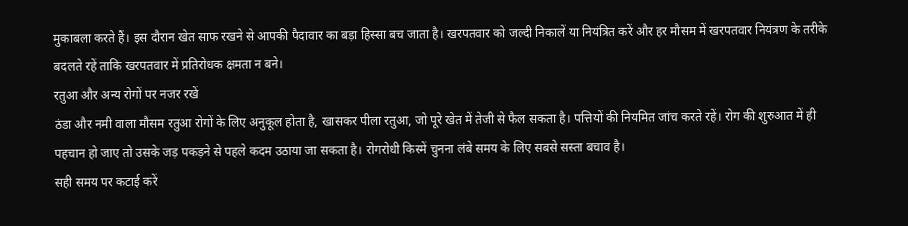मुकाबला करते हैं। इस दौरान खेत साफ रखने से आपकी पैदावार का बड़ा हिस्सा बच जाता है। खरपतवार को जल्दी निकालें या नियंत्रित करें और हर मौसम में खरपतवार नियंत्रण के तरीके बदलते रहें ताकि खरपतवार में प्रतिरोधक क्षमता न बने।
रतुआ और अन्य रोगों पर नजर रखें
ठंडा और नमी वाला मौसम रतुआ रोगों के लिए अनुकूल होता है, खासकर पीला रतुआ, जो पूरे खेत में तेजी से फैल सकता है। पत्तियों की नियमित जांच करते रहें। रोग की शुरुआत में ही पहचान हो जाए तो उसके जड़ पकड़ने से पहले कदम उठाया जा सकता है। रोगरोधी किस्में चुनना लंबे समय के लिए सबसे सस्ता बचाव है।
सही समय पर कटाई करें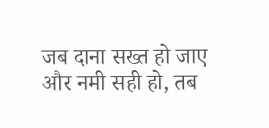जब दाना सख्त हो जाए और नमी सही हो, तब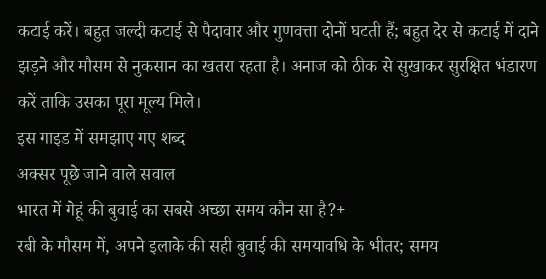कटाई करें। बहुत जल्दी कटाई से पैदावार और गुणवत्ता दोनों घटती हैं; बहुत देर से कटाई में दाने झड़ने और मौसम से नुकसान का खतरा रहता है। अनाज को ठीक से सुखाकर सुरक्षित भंडारण करें ताकि उसका पूरा मूल्य मिले।
इस गाइड में समझाए गए शब्द
अक्सर पूछे जाने वाले सवाल
भारत में गेहूं की बुवाई का सबसे अच्छा समय कौन सा है?+
रबी के मौसम में, अपने इलाके की सही बुवाई की समयावधि के भीतर; समय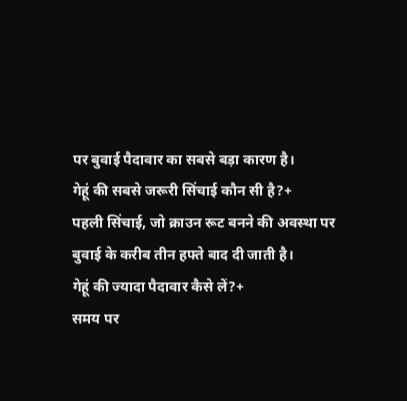पर बुवाई पैदावार का सबसे बड़ा कारण है।
गेहूं की सबसे जरूरी सिंचाई कौन सी है?+
पहली सिंचाई, जो क्राउन रूट बनने की अवस्था पर बुवाई के करीब तीन हफ्ते बाद दी जाती है।
गेहूं की ज्यादा पैदावार कैसे लें?+
समय पर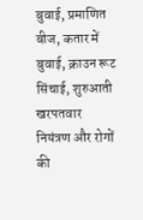बुवाई, प्रमाणित बीज, कतार में बुवाई, क्राउन रूट सिंचाई, शुरुआती खरपतवार नियंत्रण और रोगों की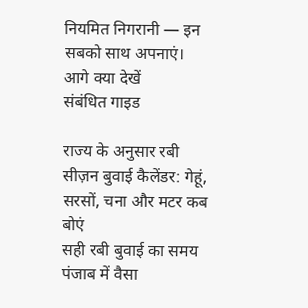नियमित निगरानी — इन सबको साथ अपनाएं।
आगे क्या देखें
संबंधित गाइड

राज्य के अनुसार रबी सीज़न बुवाई कैलेंडर: गेहूं, सरसों, चना और मटर कब बोएं
सही रबी बुवाई का समय पंजाब में वैसा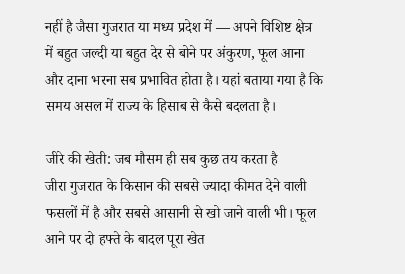नहीं है जैसा गुजरात या मध्य प्रदेश में — अपने विशिष्ट क्षेत्र में बहुत जल्दी या बहुत देर से बोने पर अंकुरण, फूल आना और दाना भरना सब प्रभावित होता है। यहां बताया गया है कि समय असल में राज्य के हिसाब से कैसे बदलता है।

जीरे की खेती: जब मौसम ही सब कुछ तय करता है
जीरा गुजरात के किसान की सबसे ज्यादा कीमत देने वाली फसलों में है और सबसे आसानी से खो जाने वाली भी। फूल आने पर दो हफ्ते के बादल पूरा खेत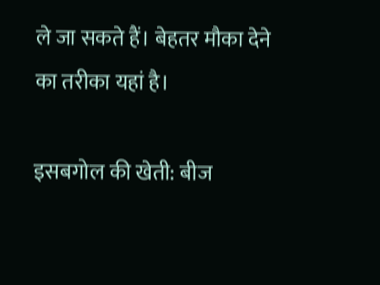ले जा सकते हैं। बेहतर मौका देने का तरीका यहां है।

इसबगोल की खेती: बीज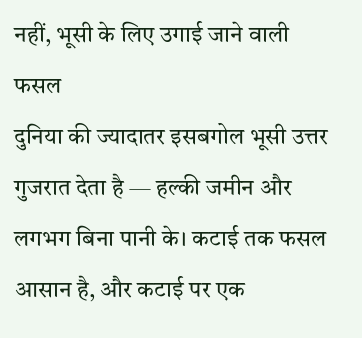नहीं, भूसी के लिए उगाई जाने वाली फसल
दुनिया की ज्यादातर इसबगोल भूसी उत्तर गुजरात देता है — हल्की जमीन और लगभग बिना पानी के। कटाई तक फसल आसान है, और कटाई पर एक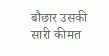बौछार उसकी सारी कीमत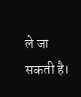ले जा सकती है।